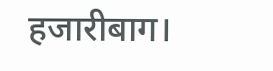हजारीबाग।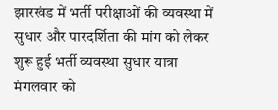झारखंड में भर्ती परीक्षाओं की व्यवस्था में सुधार और पारदर्शिता की मांग को लेकर शुरू हुई भर्ती व्यवस्था सुधार यात्रा मंगलवार को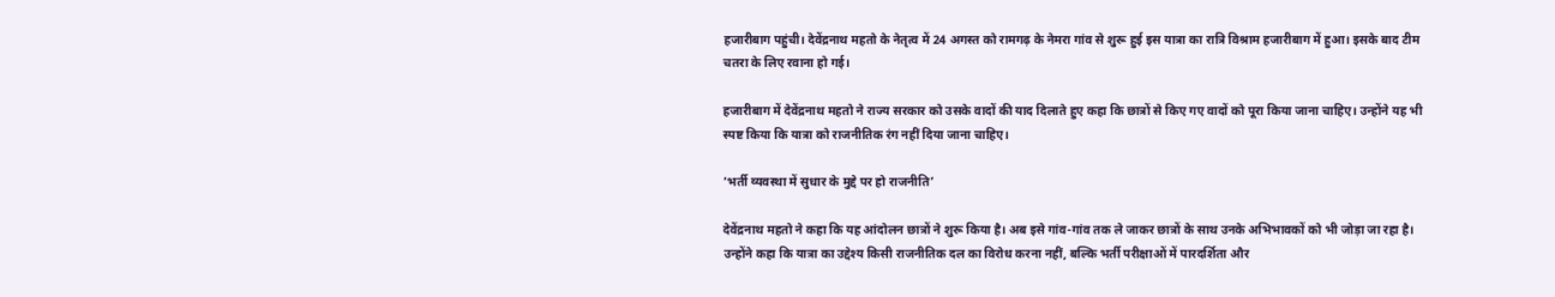हजारीबाग पहुंची। देवेंद्रनाथ महतो के नेतृत्व में 24 अगस्त को रामगढ़ के नेमरा गांव से शुरू हुई इस यात्रा का रात्रि विश्राम हजारीबाग में हुआ। इसके बाद टीम चतरा के लिए रवाना हो गई।

हजारीबाग में देवेंद्रनाथ महतो ने राज्य सरकार को उसके वादों की याद दिलाते हुए कहा कि छात्रों से किए गए वादों को पूरा किया जाना चाहिए। उन्होंने यह भी स्पष्ट किया कि यात्रा को राजनीतिक रंग नहीं दिया जाना चाहिए।

‘भर्ती व्यवस्था में सुधार के मुद्दे पर हो राजनीति’

देवेंद्रनाथ महतो ने कहा कि यह आंदोलन छात्रों ने शुरू किया है। अब इसे गांव-गांव तक ले जाकर छात्रों के साथ उनके अभिभावकों को भी जोड़ा जा रहा है। उन्होंने कहा कि यात्रा का उद्देश्य किसी राजनीतिक दल का विरोध करना नहीं, बल्कि भर्ती परीक्षाओं में पारदर्शिता और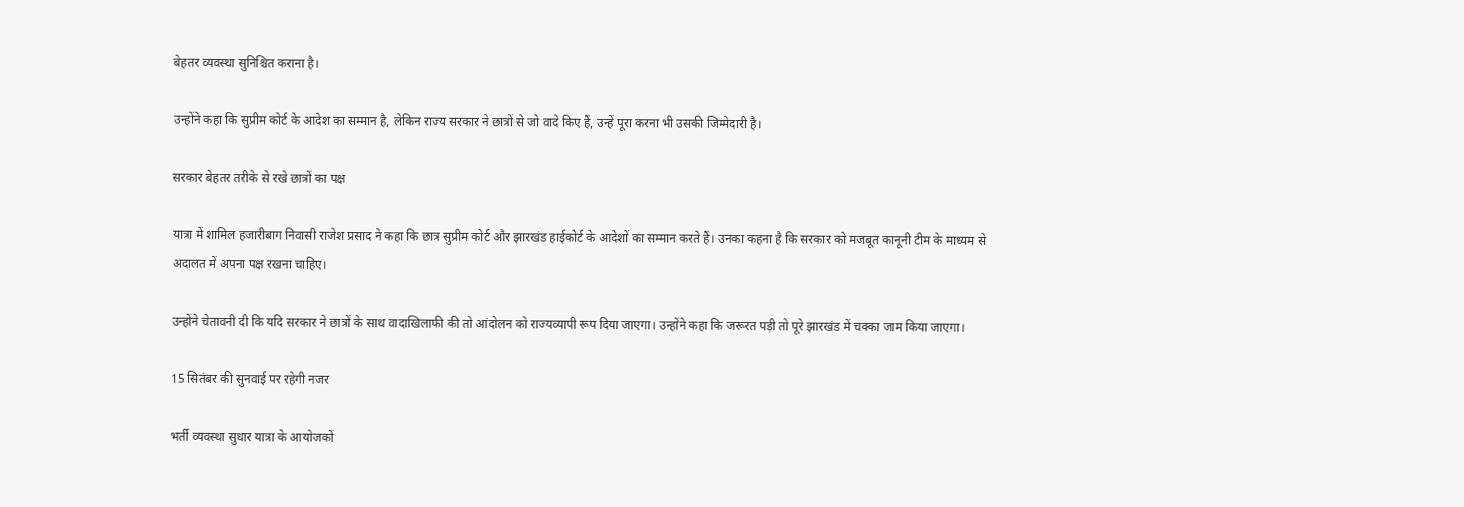बेहतर व्यवस्था सुनिश्चित कराना है।

उन्होंने कहा कि सुप्रीम कोर्ट के आदेश का सम्मान है, लेकिन राज्य सरकार ने छात्रों से जो वादे किए हैं, उन्हें पूरा करना भी उसकी जिम्मेदारी है।

सरकार बेहतर तरीके से रखे छात्रों का पक्ष

यात्रा में शामिल हजारीबाग निवासी राजेश प्रसाद ने कहा कि छात्र सुप्रीम कोर्ट और झारखंड हाईकोर्ट के आदेशों का सम्मान करते हैं। उनका कहना है कि सरकार को मजबूत कानूनी टीम के माध्यम से अदालत में अपना पक्ष रखना चाहिए।

उन्होंने चेतावनी दी कि यदि सरकार ने छात्रों के साथ वादाखिलाफी की तो आंदोलन को राज्यव्यापी रूप दिया जाएगा। उन्होंने कहा कि जरूरत पड़ी तो पूरे झारखंड में चक्का जाम किया जाएगा।

15 सितंबर की सुनवाई पर रहेगी नजर

भर्ती व्यवस्था सुधार यात्रा के आयोजकों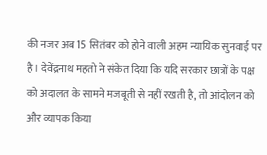की नजर अब 15 सितंबर को होने वाली अहम न्यायिक सुनवाई पर है। देवेंद्रनाथ महतो ने संकेत दिया कि यदि सरकार छात्रों के पक्ष को अदालत के सामने मजबूती से नहीं रखती है, तो आंदोलन को और व्यापक किया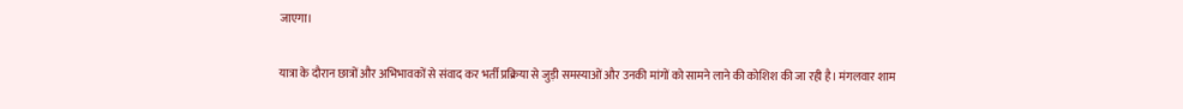जाएगा।

यात्रा के दौरान छात्रों और अभिभावकों से संवाद कर भर्ती प्रक्रिया से जुड़ी समस्याओं और उनकी मांगों को सामने लाने की कोशिश की जा रही है। मंगलवार शाम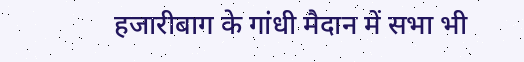हजारीबाग के गांधी मैदान में सभा भी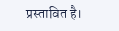प्रस्तावित है।